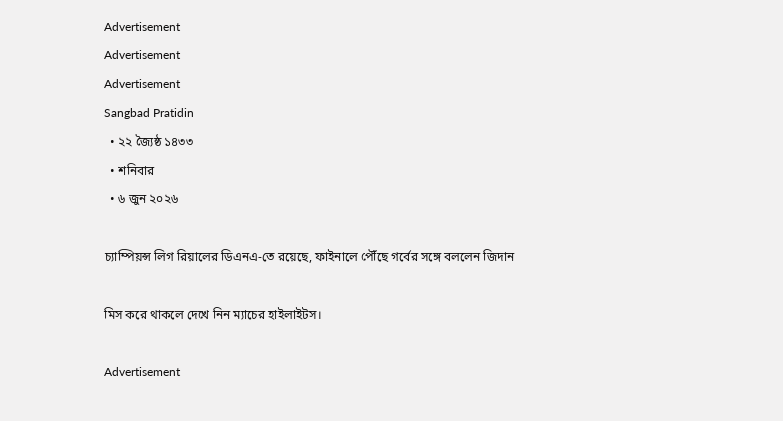Advertisement
Advertisement
Advertisement
Sangbad Pratidin
  • ২২ জ্যৈষ্ঠ ১৪৩৩
  • শনিবার
  • ৬ জুন ২০২৬

চ্যাম্পিয়ন্স লিগ রিয়ালের ডিএনএ-তে রয়েছে, ফাইনালে পৌঁছে গর্বের সঙ্গে বললেন জিদান

মিস করে থাকলে দেখে নিন ম্যাচের হাইলাইটস।

Advertisement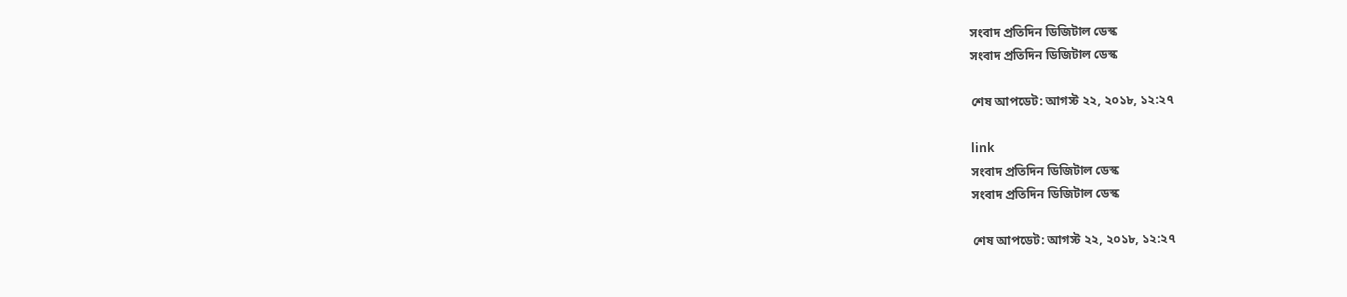সংবাদ প্রতিদিন ডিজিটাল ডেস্ক
সংবাদ প্রতিদিন ডিজিটাল ডেস্ক

শেষ আপডেট: আগস্ট ২২, ২০১৮, ১২:২৭

link
সংবাদ প্রতিদিন ডিজিটাল ডেস্ক
সংবাদ প্রতিদিন ডিজিটাল ডেস্ক

শেষ আপডেট: আগস্ট ২২, ২০১৮, ১২:২৭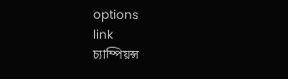options
link
চ্যাম্পিয়ন্স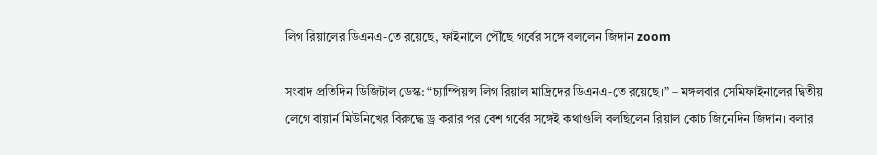লিগ রিয়ালের ডিএনএ-তে রয়েছে, ফাইনালে পৌঁছে গর্বের সঙ্গে বললেন জিদান zoom

সংবাদ প্রতিদিন ডিজিটাল ডেস্ক: “চ্যাম্পিয়ন্স লিগ রিয়াল মাদ্রিদের ডিএনএ-তে রয়েছে।” – মঙ্গলবার সেমিফাইনালের দ্বিতীয় লেগে বায়ার্ন মিউনিখের বিরুদ্ধে ড্র করার পর বেশ গর্বের সঙ্গেই কথাগুলি বলছিলেন রিয়াল কোচ জিনেদিন জিদান। বলার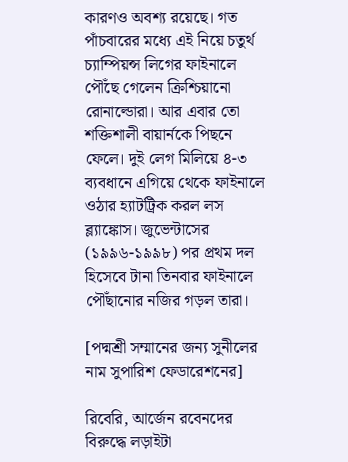কারণও অবশ্য রয়েছে। গত পাঁচবারের মধ্যে এই নিয়ে চতুর্থ চ্যাম্পিয়ন্স লিগের ফাইনালে পৌঁছে গেলেন ক্রিশ্চিয়ানো রোনাল্ডোরা। আর এবার তো শক্তিশালী বায়ার্নকে পিছনে ফেলে। দুই লেগ মিলিয়ে ৪-৩ ব্যবধানে এগিয়ে থেকে ফাইনালে ওঠার হ্যাটট্রিক করল লস ব্ল্যাঙ্কোস। জুভেন্টাসের (১৯৯৬-১৯৯৮) পর প্রথম দল হিসেবে টানা তিনবার ফাইনালে পৌঁছানোর নজির গড়ল তারা।

[পদ্মশ্রী সম্মানের জন্য সুনীলের নাম সুপারিশ ফেডারেশনের]

রিবেরি, আর্জেন রবেনদের বিরুদ্ধে লড়াইটা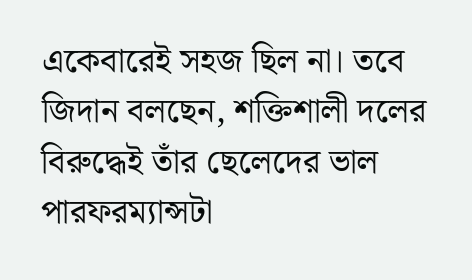একেবারেই সহজ ছিল না। তবে জিদান বলছেন, শক্তিশালী দলের বিরুদ্ধেই তাঁর ছেলেদের ভাল পারফরম্যান্সটা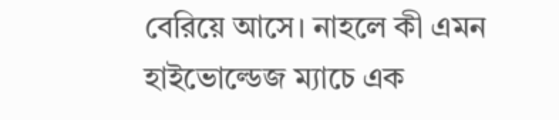বেরিয়ে আসে। নাহলে কী এমন হাইভোল্ডেজ ম্যাচে এক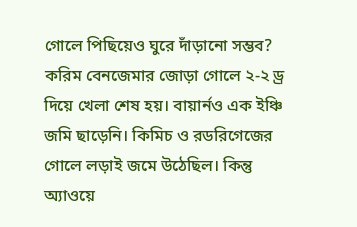গোলে পিছিয়েও ঘুরে দাঁড়ানো সম্ভব? করিম বেনজেমার জোড়া গোলে ২-২ ড্র দিয়ে খেলা শেষ হয়। বায়ার্নও এক ইঞ্চি জমি ছাড়েনি। কিমিচ ও রডরিগেজের গোলে লড়াই জমে উঠেছিল। কিন্তু অ্যাওয়ে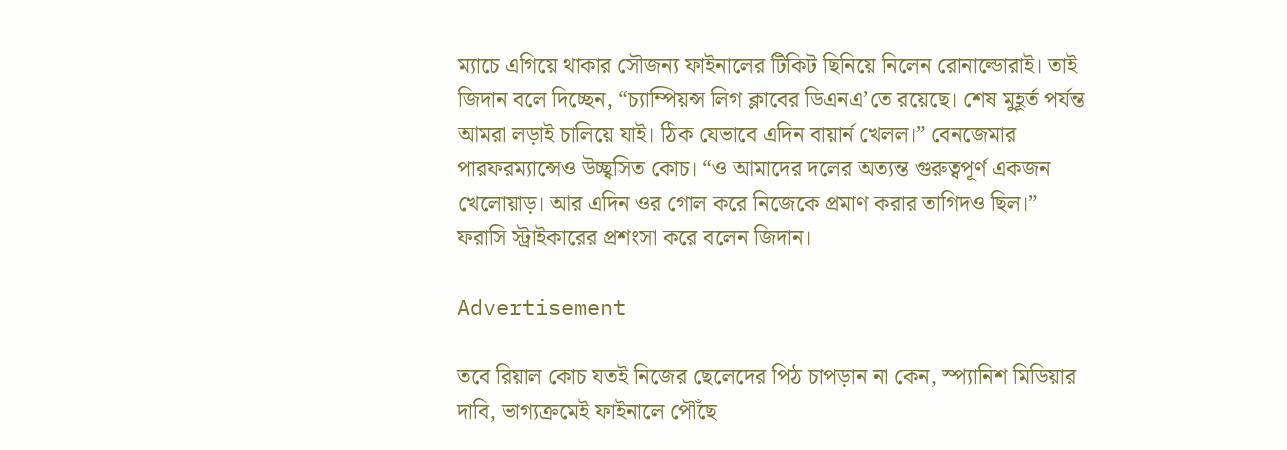ম্যাচে এগিয়ে থাকার সৌজন্য ফাইনালের টিকিট ছিনিয়ে নিলেন রোনাল্ডোরাই। তাই জিদান বলে দিচ্ছেন, “চ্যাম্পিয়ন্স লিগ ক্লাবের ডিএনএ’তে রয়েছে। শেষ মুহূর্ত পর্যন্ত আমরা লড়াই চালিয়ে যাই। ঠিক যেভাবে এদিন বায়ার্ন খেলল।” বেনজেমার পারফরম্যান্সেও উচ্ছ্বসিত কোচ। “ও আমাদের দলের অত্যন্ত গুরুত্বপূর্ণ একজন খেলোয়াড়। আর এদিন ওর গোল করে নিজেকে প্রমাণ করার তাগিদও ছিল।” ফরাসি স্ট্রাইকারের প্রশংসা করে বলেন জিদান।

Advertisement

তবে রিয়াল কোচ যতই নিজের ছেলেদের পিঠ চাপড়ান না কেন, স্প্যানিশ মিডিয়ার দাবি, ভাগ্যক্রমেই ফাইনালে পৌঁছে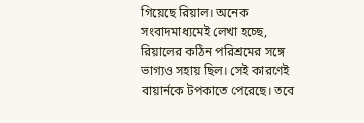গিয়েছে রিয়াল। অনেক সংবাদমাধ্যমেই লেখা হচ্ছে, রিয়ালের কঠিন পরিশ্রমের সঙ্গে ভাগ্যও সহায় ছিল। সেই কারণেই বায়ার্নকে টপকাতে পেরেছে। তবে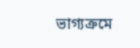ভাগ্যক্রমে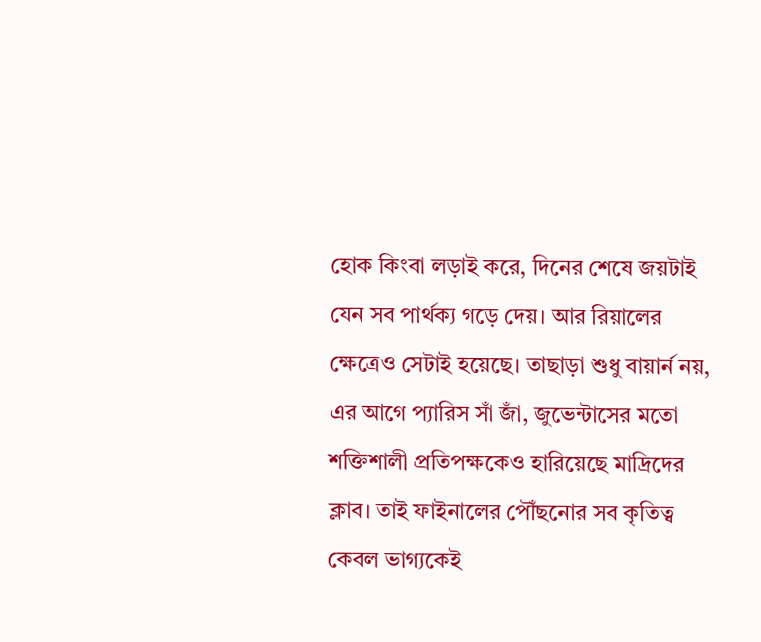হোক কিংবা লড়াই করে, দিনের শেষে জয়টাই যেন সব পার্থক্য গড়ে দেয়। আর রিয়ালের ক্ষেত্রেও সেটাই হয়েছে। তাছাড়া শুধু বায়ার্ন নয়, এর আগে প্যারিস সাঁ জাঁ, জুভেন্টাসের মতো শক্তিশালী প্রতিপক্ষকেও হারিয়েছে মাদ্রিদের ক্লাব। তাই ফাইনালের পৌঁছনোর সব কৃতিত্ব কেবল ভাগ্যকেই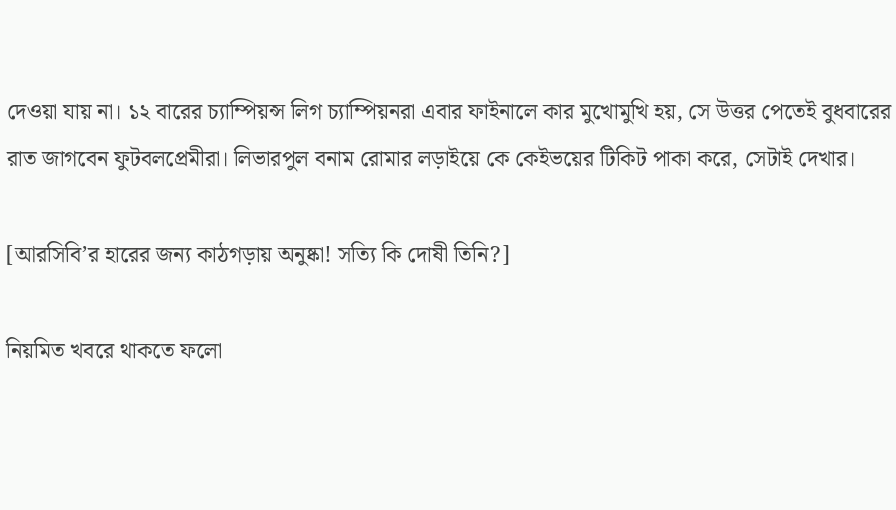দেওয়া যায় না। ১২ বারের চ্যাম্পিয়ন্স লিগ চ্যাম্পিয়নরা এবার ফাইনালে কার মুখোমুখি হয়, সে উত্তর পেতেই বুধবারের রাত জাগবেন ফুটবলপ্রেমীরা। লিভারপুল বনাম রোমার লড়াইয়ে কে কেইভয়ের টিকিট পাকা করে, সেটাই দেখার।

[আরসিবি’র হারের জন্য কাঠগড়ায় অনুষ্কা! সত্যি কি দোষী তিনি?]

নিয়মিত খবরে থাকতে ফলো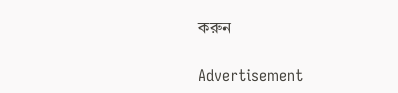করুন

Advertisement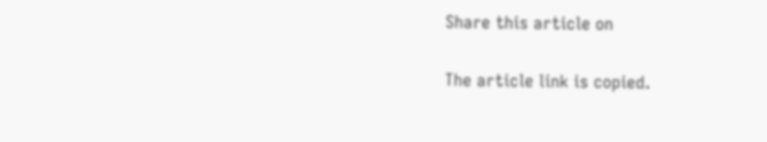Share this article on

The article link is copied.